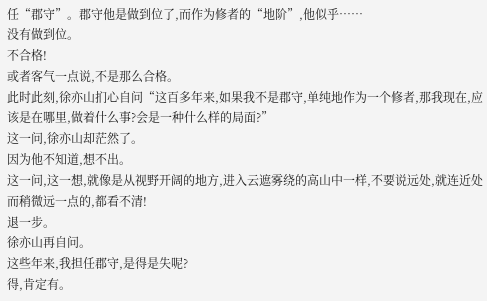任“郡守”。郡守他是做到位了,而作为修者的“地阶”,他似乎……
没有做到位。
不合格!
或者客气一点说,不是那么合格。
此时此刻,徐亦山扪心自问“这百多年来,如果我不是郡守,单纯地作为一个修者,那我现在,应该是在哪里,做着什么事?会是一种什么样的局面?”
这一问,徐亦山却茫然了。
因为他不知道,想不出。
这一问,这一想,就像是从视野开阔的地方,进入云遮雾绕的高山中一样,不要说远处,就连近处而稍微远一点的,都看不清!
退一步。
徐亦山再自问。
这些年来,我担任郡守,是得是失呢?
得,肯定有。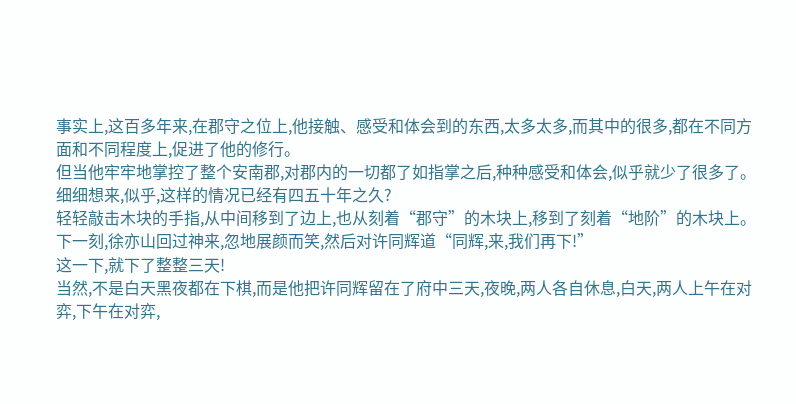事实上,这百多年来,在郡守之位上,他接触、感受和体会到的东西,太多太多,而其中的很多,都在不同方面和不同程度上,促进了他的修行。
但当他牢牢地掌控了整个安南郡,对郡内的一切都了如指掌之后,种种感受和体会,似乎就少了很多了。
细细想来,似乎,这样的情况已经有四五十年之久?
轻轻敲击木块的手指,从中间移到了边上,也从刻着“郡守”的木块上,移到了刻着“地阶”的木块上。
下一刻,徐亦山回过神来,忽地展颜而笑,然后对许同辉道“同辉,来,我们再下!”
这一下,就下了整整三天!
当然,不是白天黑夜都在下棋,而是他把许同辉留在了府中三天,夜晚,两人各自休息,白天,两人上午在对弈,下午在对弈,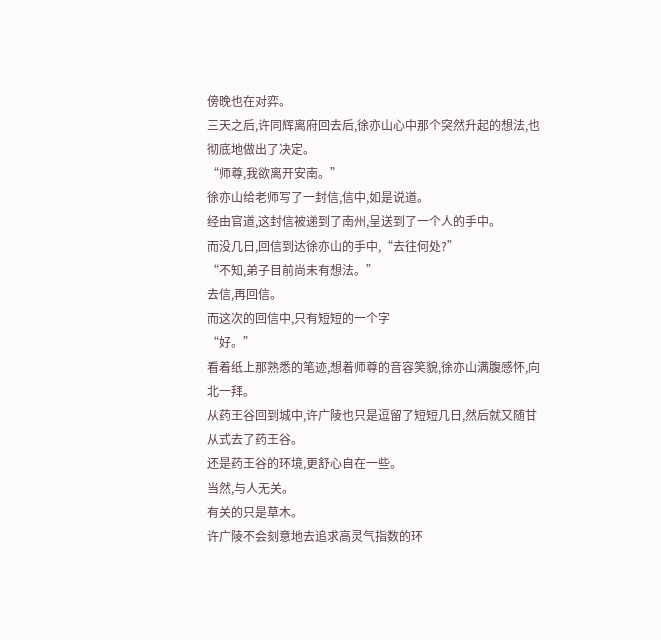傍晚也在对弈。
三天之后,许同辉离府回去后,徐亦山心中那个突然升起的想法,也彻底地做出了决定。
“师尊,我欲离开安南。”
徐亦山给老师写了一封信,信中,如是说道。
经由官道,这封信被递到了南州,呈送到了一个人的手中。
而没几日,回信到达徐亦山的手中,“去往何处?”
“不知,弟子目前尚未有想法。”
去信,再回信。
而这次的回信中,只有短短的一个字
“好。”
看着纸上那熟悉的笔迹,想着师尊的音容笑貌,徐亦山满腹感怀,向北一拜。
从药王谷回到城中,许广陵也只是逗留了短短几日,然后就又随甘从式去了药王谷。
还是药王谷的环境,更舒心自在一些。
当然,与人无关。
有关的只是草木。
许广陵不会刻意地去追求高灵气指数的环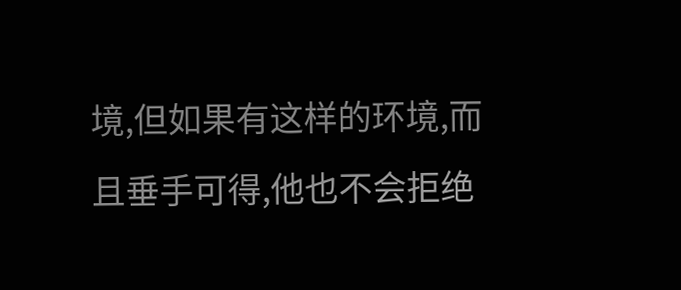境,但如果有这样的环境,而且垂手可得,他也不会拒绝